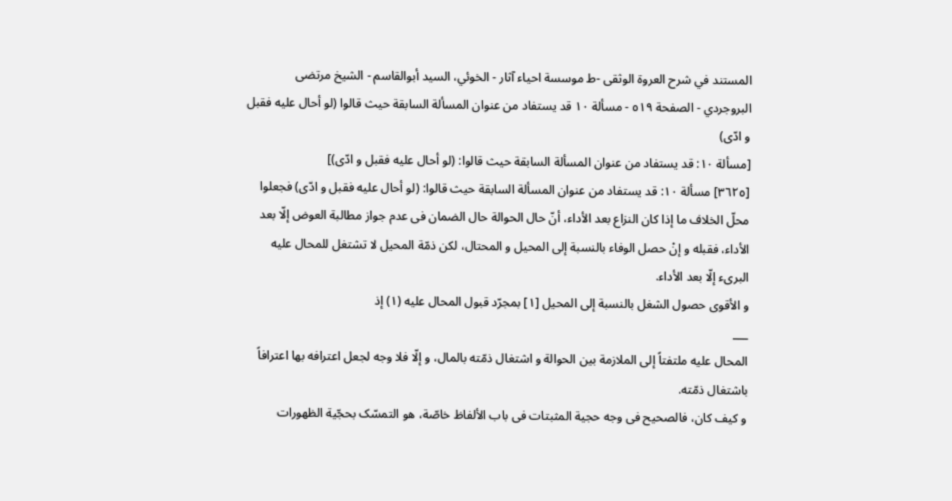المستند في شرح العروة الوثقى -ط موسسة احياء آثار - الخوئي، السيد أبوالقاسم - الشيخ مرتضى البروجردي - الصفحة ٥١٩ - مسألة ١٠ قد یستفاد من عنوان المسألة السابقة حیث قالوا (لو أحال علیه فقبل و ادّی)
[مسألة ١٠: قد یستفاد من عنوان المسألة السابقة حیث قالوا: (لو أحال علیه فقبل و ادّی)]
[٣٦٢٥] مسألة ١٠: قد یستفاد من عنوان المسألة السابقة حیث قالوا: (لو أحال علیه فقبل و ادّی) فجعلوا محلّ الخلاف ما إذا کان النزاع بعد الأداء، أنّ حال الحوالة حال الضمان فی عدم جواز مطالبة العوض إلّا بعد الأداء، فقبله و إنْ حصل الوفاء بالنسبة إلی المحیل و المحتال، لکن ذمّة المحیل لا تشتغل للمحال علیه البریء إلّا بعد الأداء.
و الأقوی حصول الشغل بالنسبة إلی المحیل [١] بمجرّد قبول المحال علیه (١) إذ
___
المحال علیه ملتفتاً إلی الملازمة بین الحوالة و اشتغال ذمّته بالمال، و إلّا فلا وجه لجعل اعترافه بها اعترافاً باشتغال ذمّته.
و کیف کان، فالصحیح فی وجه حجیة المثبتات فی باب الألفاظ خاصّة، هو التمسّک بحجّیة الظهورات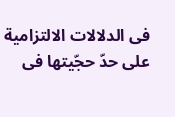فی الدلالات الالتزامیة علی حدّ حجّیتها فی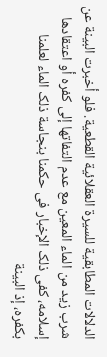الدلالات المطابقیة للسیرة العقلائیة القطعیة. فلو أخبرت البینة عن شرب زید من الماء المعین مع عدم التفاتها إلی کفره أو اعتقادها إسلامه، کفی ذلک الإخبار فی حکمنا بنجاسة ذلک الماء لعلمنا بکفره، إذ البینة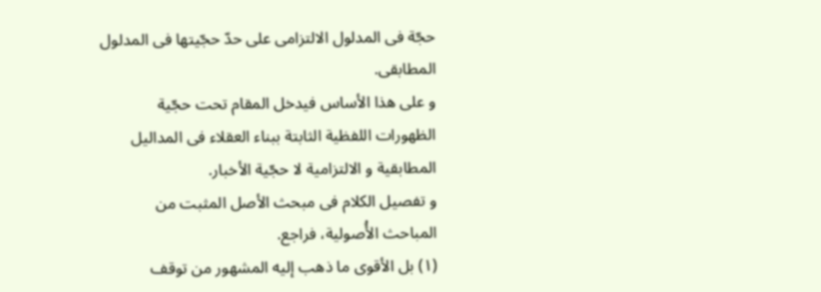حجّة فی المدلول الالتزامی علی حدّ حجّیتها فی المدلول المطابقی.
و علی هذا الأساس فیدخل المقام تحت حجّیة الظهورات اللفظیة الثابتة ببناء العقلاء فی المدالیل المطابقیة و الالتزامیة لا حجّیة الأخبار.
و تفصیل الکلام فی مبحث الأصل المثبت من المباحث الأُصولیة، فراجع.
(١) بل الأقوی ما ذهب إلیه المشهور من توقف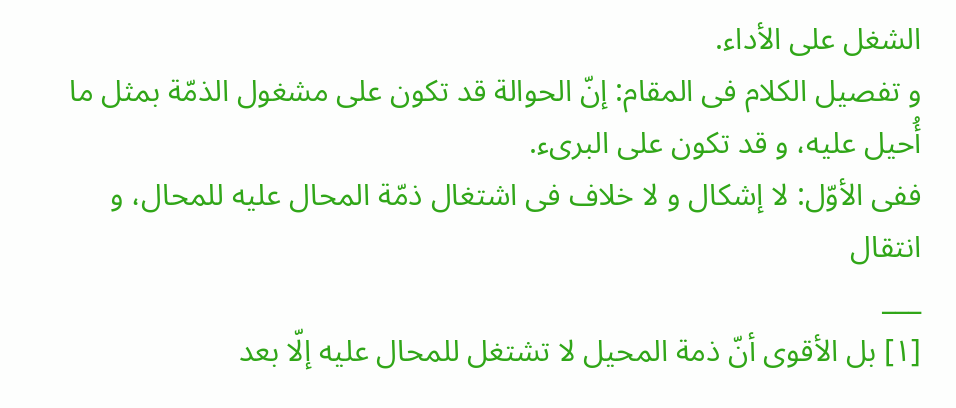الشغل علی الأداء.
و تفصیل الکلام فی المقام: إنّ الحوالة قد تکون علی مشغول الذمّة بمثل ما أُحیل علیه، و قد تکون علی البریء.
ففی الأوّل: لا إشکال و لا خلاف فی اشتغال ذمّة المحال علیه للمحال، و انتقال
___
[١] بل الأقوی أنّ ذمة المحیل لا تشتغل للمحال علیه إلّا بعد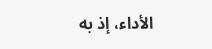الأداء، إذ به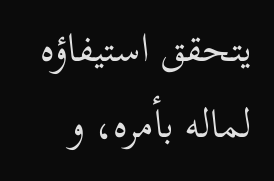یتحقق استیفاؤه لماله بأمره، و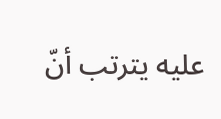علیه یترتب أنّ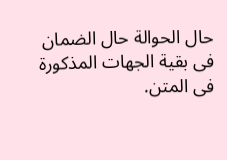حال الحوالة حال الضمان فی بقیة الجهات المذکورة فی المتن.